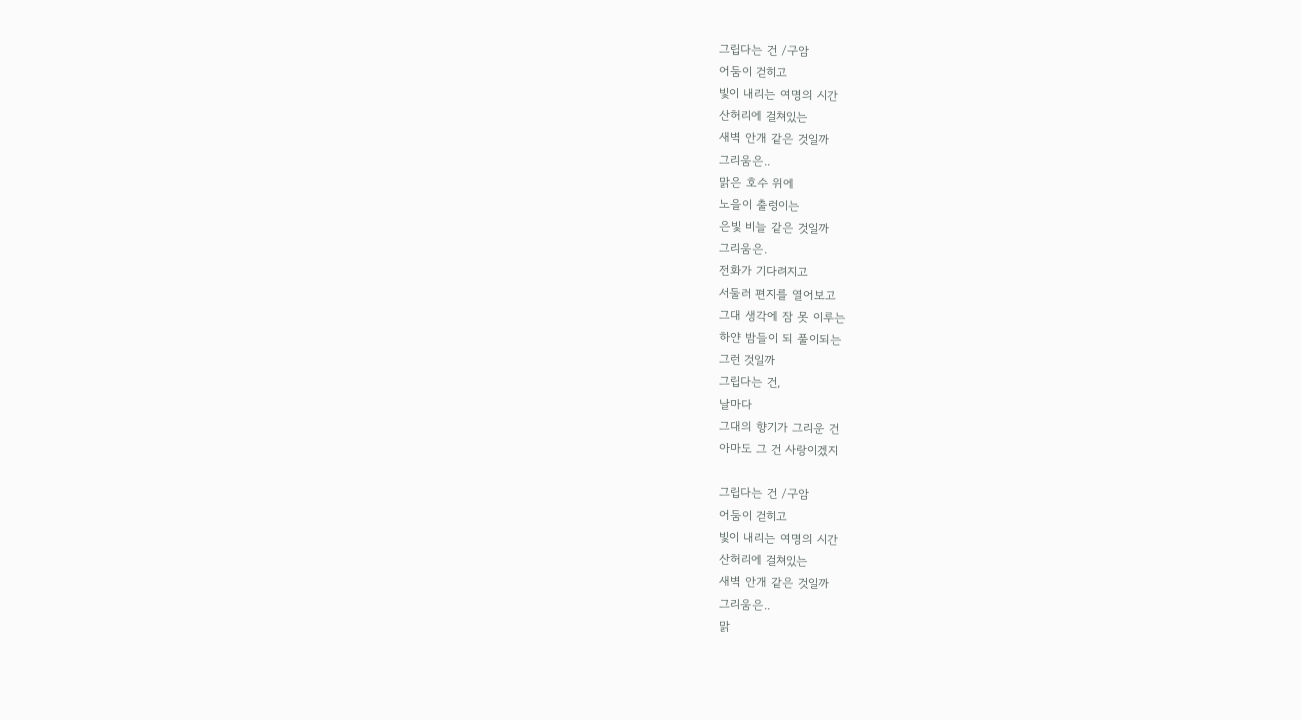그립다는 건 /구암
어둠이 걷히고
빛이 내리는 여명의 시간
산허리에 걸쳐있는
새벽 안개 같은 것일까
그리움은..
맑은 호수 위에
노을이 출렁이는
은빛 비늘 같은 것일까
그리움은.
전화가 기다려지고
서둘러 편지를 열어보고
그대 생각에 잠 못 이루는
하얀 밤들이 되 풀이되는
그런 것일까
그립다는 건,
날마다
그대의 향기가 그리운 건
아마도 그 건 사랑이겠지

그립다는 건 /구암
어둠이 걷히고
빛이 내리는 여명의 시간
산허리에 걸쳐있는
새벽 안개 같은 것일까
그리움은..
맑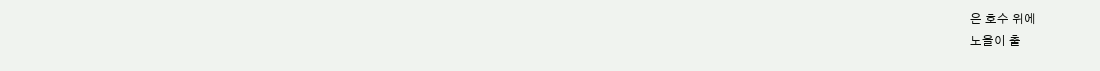은 호수 위에
노을이 출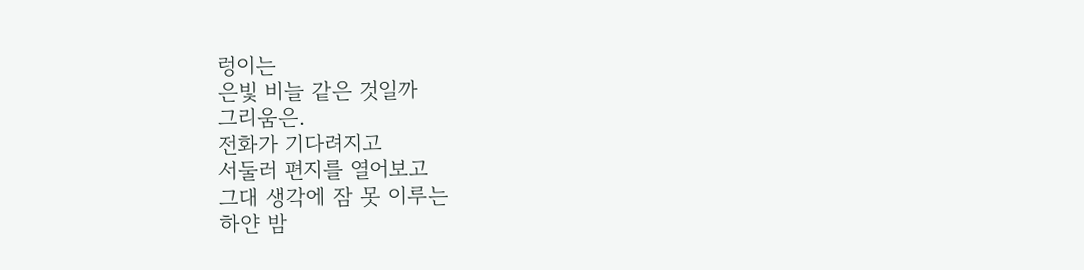렁이는
은빛 비늘 같은 것일까
그리움은.
전화가 기다려지고
서둘러 편지를 열어보고
그대 생각에 잠 못 이루는
하얀 밤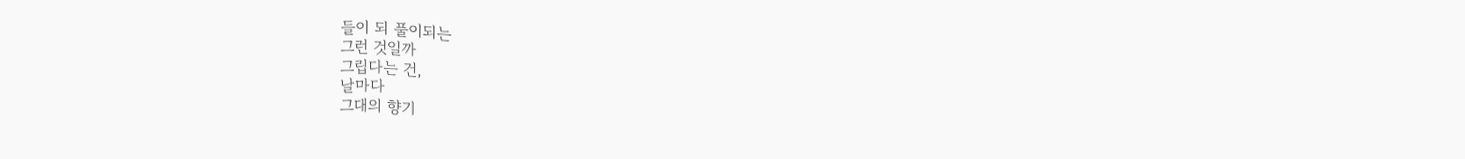들이 되 풀이되는
그런 것일까
그립다는 건,
날마다
그대의 향기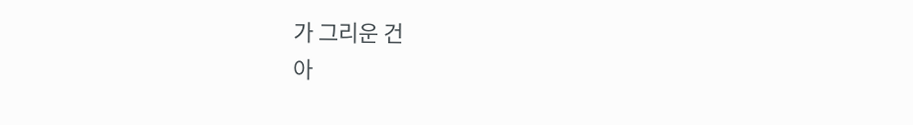가 그리운 건
아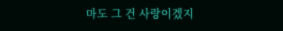마도 그 건 사랑이겠지